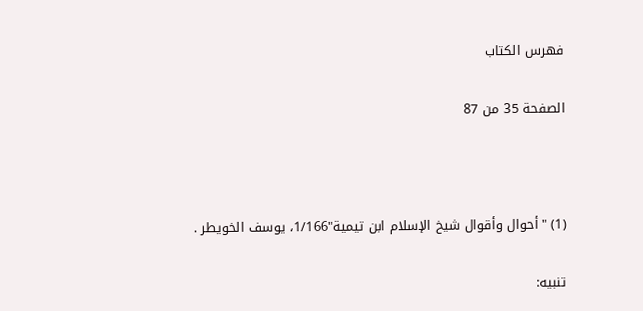فهرس الكتاب

الصفحة 35 من 87



(1) "أحوال وأقوال شيخ الإسلام ابن تيمية"1/166، يوسف الخويطر .

تنبيه: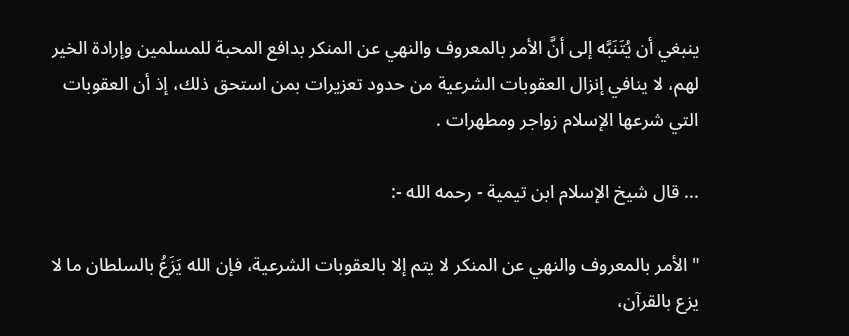ينبغي أن يُتَنَبَّه إلى أنَّ الأمر بالمعروف والنهي عن المنكر بدافع المحبة للمسلمين وإرادة الخير لهم، لا ينافي إنزال العقوبات الشرعية من حدود تعزيرات بمن استحق ذلك، إذ أن العقوبات التي شرعها الإسلام زواجر ومطهرات .

... قال شيخ الإسلام ابن تيمية - رحمه الله -:

"الأمر بالمعروف والنهي عن المنكر لا يتم إلا بالعقوبات الشرعية، فإن الله يَزَعُ بالسلطان ما لا يزع بالقرآن،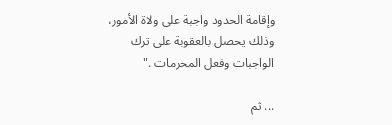وإقامة الحدود واجبة على ولاة الأمور، وذلك يحصل بالعقوبة على ترك الواجبات وفعل المحرمات ."

... ثم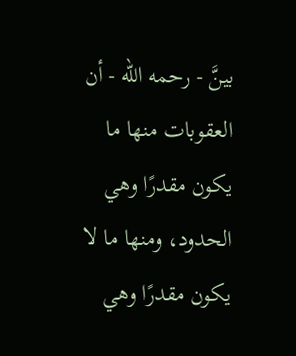بينَّ - رحمه الله - أن العقوبات منها ما يكون مقدرًا وهي الحدود، ومنها ما لا يكون مقدرًا وهي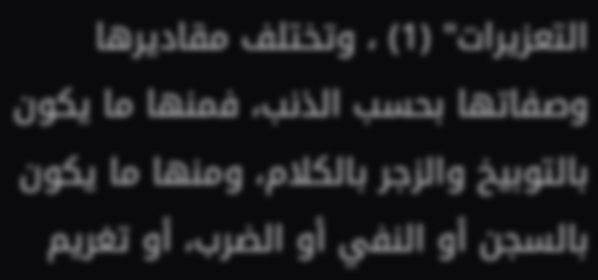التعزيرات" (1) ، وتختلف مقاديرها وصفاتها بحسب الذنب، فمنها ما يكون بالتوبيخ والزجر بالكلام، ومنها ما يكون بالسجن أو النفي أو الضرب، أو تغريم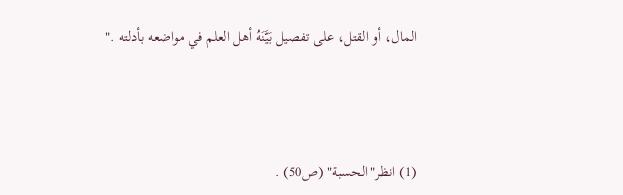المال، أو القتل، على تفصيل بَيَّنَهُ أهل العلم في مواضعه بأدلته ."



(1) انظر"الحسبة" (ص50) .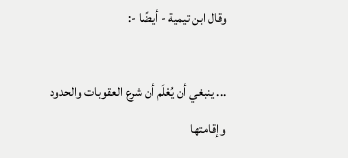وقال ابن تيمية - أيضًا -:

... ينبغي أن يُعْلَم أن شرع العقوبات والحدود وإقامتها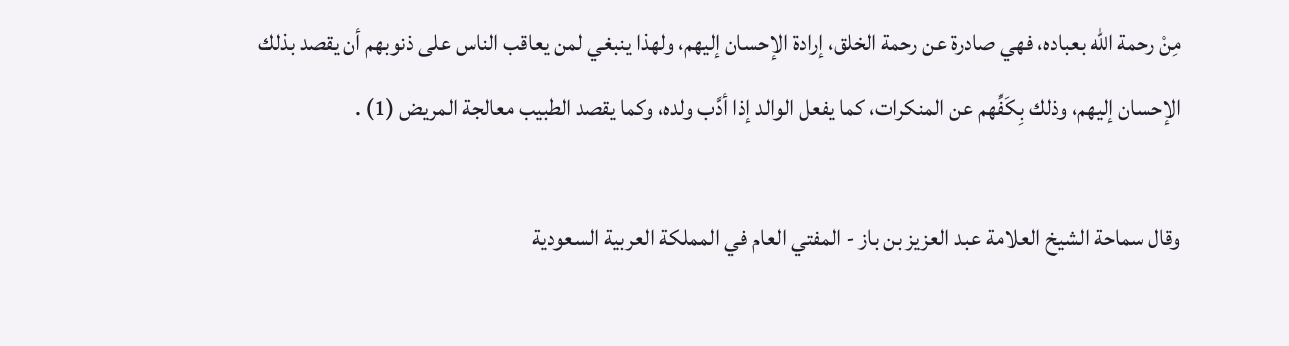مِنْ رحمة الله بعباده، فهي صادرة عن رحمة الخلق، إرادة الإحسان إليهم، ولهذا ينبغي لمن يعاقب الناس على ذنوبهم أن يقصد بذلك الإحسان إليهم، وذلك بِكَفِّهم عن المنكرات، كما يفعل الوالد إذا أدَّب ولده، وكما يقصد الطبيب معالجة المريض (1) .

وقال سماحة الشيخ العلامة عبد العزيز بن باز - المفتي العام في المملكة العربية السعودية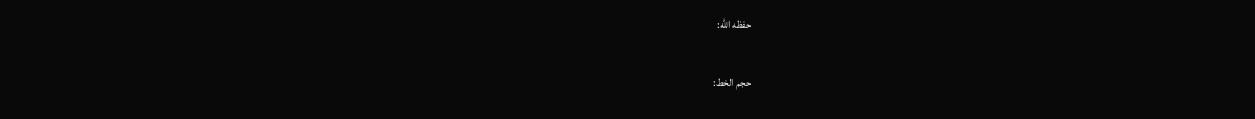حفظه الله:

حجم الخط: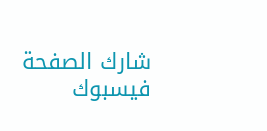شارك الصفحة
فيسبوك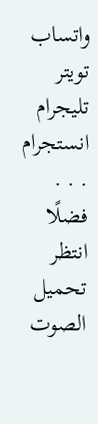واتساب تويتر تليجرام انستجرام
. . .
فضلًا انتظر تحميل الصوت